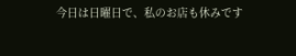今日は日曜日で、私のお店も休みです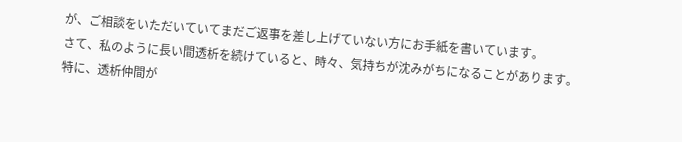が、ご相談をいただいていてまだご返事を差し上げていない方にお手紙を書いています。
さて、私のように長い間透析を続けていると、時々、気持ちが沈みがちになることがあります。
特に、透析仲間が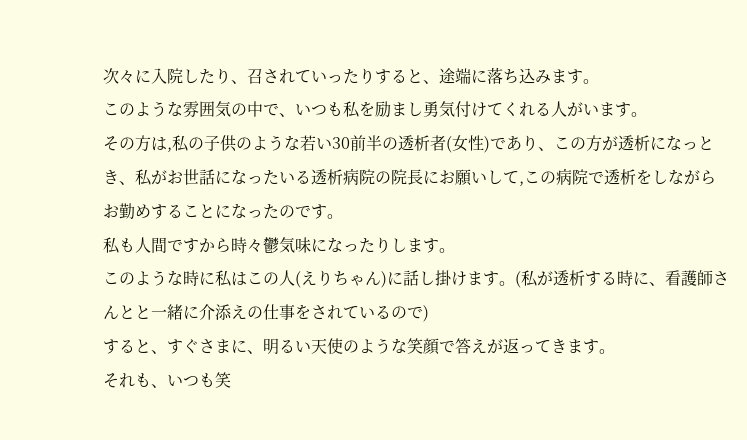次々に入院したり、召されていったりすると、途端に落ち込みます。
このような雰囲気の中で、いつも私を励まし勇気付けてくれる人がいます。
その方は,私の子供のような若い30前半の透析者(女性)であり、この方が透析になっとき、私がお世話になったいる透析病院の院長にお願いして,この病院で透析をしながらお勤めすることになったのです。
私も人間ですから時々鬱気味になったりします。
このような時に私はこの人(えりちゃん)に話し掛けます。(私が透析する時に、看護師さんとと一緒に介添えの仕事をされているので)
すると、すぐさまに、明るい天使のような笑顔で答えが返ってきます。
それも、いつも笑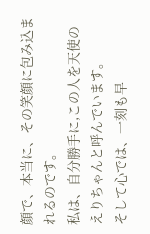顔で、本当に、その笑顔に包み込まれるのです。
私は、自分勝手に,この人を天使のえりちゃんと呼んでいます。
そして心では、一刻も早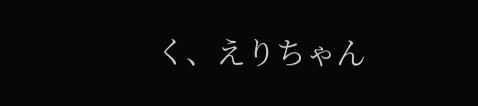く、えりちゃん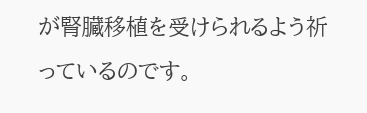が腎臓移植を受けられるよう祈っているのです。